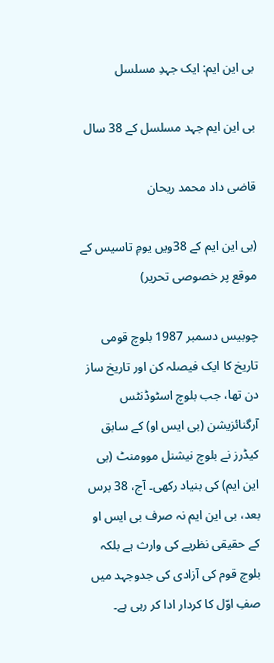بی این ایم: ایک جہدِ مسلسل

بی این ایم جہد مسلسل کے 38 سال

قاضی داد محمد ریحان

(بی این ایم کے 38ویں یومِ تاسیس کے موقع پر خصوصی تحریر)

چوبیس دسمبر 1987 بلوچ قومی تاریخ کا ایک فیصلہ کن اور تاریخ ساز دن تھا، جب بلوچ اسٹوڈنٹس آرگنائزیشن (بی ایس او) کے سابق کیڈرز نے بلوچ نیشنل موومنٹ (بی این ایم) کی بنیاد رکھی۔ آج، 38 برس بعد، بی این ایم نہ صرف بی ایس او کے حقیقی نظریے کی وارث ہے بلکہ بلوچ قوم کی آزادی کی جدوجہد میں صفِ اوّل کا کردار ادا کر رہی ہے۔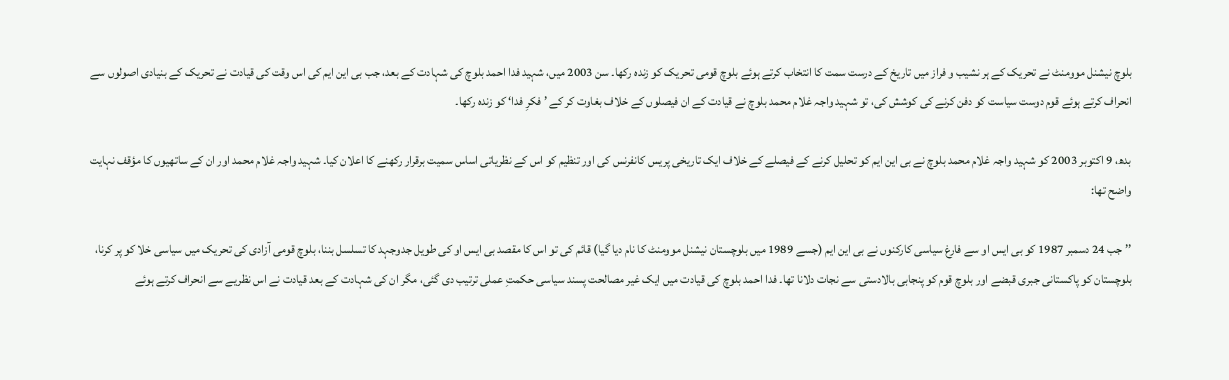بلوچ نیشنل موومنٹ نے تحریک کے ہر نشیب و فراز میں تاریخ کے درست سمت کا انتخاب کرتے ہوئے بلوچ قومی تحریک کو زندہ رکھا۔ سن 2003 میں، شہید فدا احمد بلوچ کی شہادت کے بعد، جب بی این ایم کی اس وقت کی قیادت نے تحریک کے بنیادی اصولوں سے انحراف کرتے ہوئے قوم دوست سیاست کو دفن کرنے کی کوشش کی، تو شہید واجہ غلام محمد بلوچ نے قیادت کے ان فیصلوں کے خلاف بغاوت کر کے ’ فکرِ فدا‘ کو زندہ رکھا۔

بدھ، 9 اکتوبر 2003 کو شہید واجہ غلام محمد بلوچ نے بی این ایم کو تحلیل کرنے کے فیصلے کے خلاف ایک تاریخی پریس کانفرنس کی اور تنظیم کو اس کے نظریاتی اساس سمیت برقرار رکھنے کا اعلان کیا۔ شہید واجہ غلام محمد اور ان کے ساتھیوں کا مؤقف نہایت واضح تھا:

’’ جب 24 دسمبر 1987 کو بی ایس او سے فارغ سیاسی کارکنوں نے بی این ایم (جسے 1989 میں بلوچستان نیشنل موومنٹ کا نام دیا گیا) قائم کی تو اس کا مقصد بی ایس او کی طویل جدوجہد کا تسلسل بننا، بلوچ قومی آزادی کی تحریک میں سیاسی خلا کو پر کرنا، بلوچستان کو پاکستانی جبری قبضے اور بلوچ قوم کو پنجابی بالادستی سے نجات دلانا تھا۔ فدا احمد بلوچ کی قیادت میں ایک غیر مصالحت پسند سیاسی حکمتِ عملی ترتیب دی گئی، مگر ان کی شہادت کے بعد قیادت نے اس نظریے سے انحراف کرتے ہوئے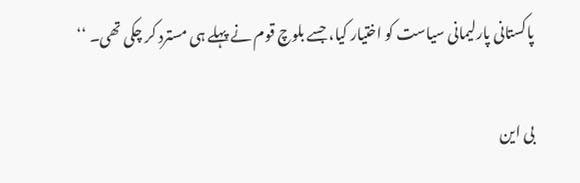پاکستانی پارلیمانی سیاست کو اختیار کیا، جسے بلوچ قوم نے پہلے ہی مسترد کر چکی تھی۔ ‘‘

بی این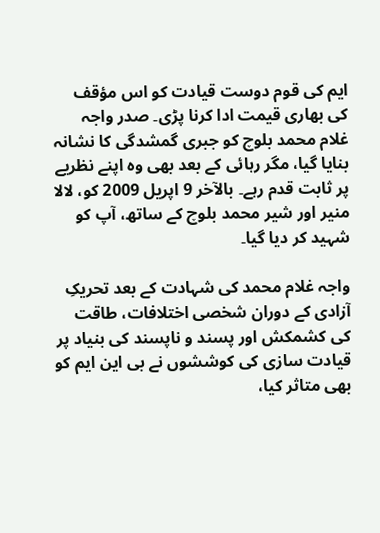ایم کی قوم دوست قیادت کو اس مؤقف کی بھاری قیمت ادا کرنا پڑی۔ صدر واجہ غلام محمد بلوچ کو جبری گمشدگی کا نشانہ بنایا گیا، مگر رہائی کے بعد بھی وہ اپنے نظریے پر ثابت قدم رہے۔ بالآخر 9 اپریل 2009 کو، لالا منیر اور شیر محمد بلوچ کے ساتھ، آپ کو شہید کر دیا گیا۔

واجہ غلام محمد کی شہادت کے بعد تحریکِ آزادی کے دوران شخصی اختلافات، طاقت کی کشمکش اور پسند و ناپسند کی بنیاد پر قیادت سازی کی کوششوں نے بی این ایم کو بھی متاثر کیا،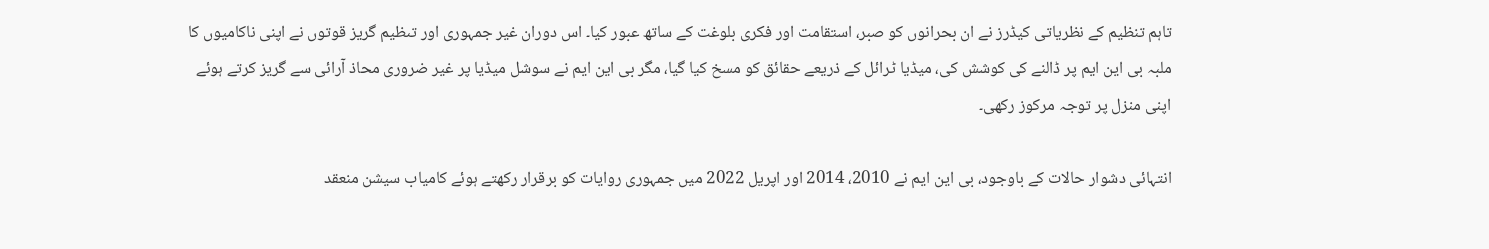تاہم تنظیم کے نظریاتی کیڈرز نے ان بحرانوں کو صبر، استقامت اور فکری بلوغت کے ساتھ عبور کیا۔ اس دوران غیر جمہوری اور تںظیم گریز قوتوں نے اپنی ناکامیوں کا ملبہ بی این ایم پر ڈالنے کی کوشش کی، میڈیا ٹرائل کے ذریعے حقائق کو مسخ کیا گیا، مگر بی این ایم نے سوشل میڈیا پر غیر ضروری محاذ آرائی سے گریز کرتے ہوئے اپنی منزل پر توجہ مرکوز رکھی۔

انتہائی دشوار حالات کے باوجود، بی این ایم نے 2010، 2014 اور اپریل 2022 میں جمہوری روایات کو برقرار رکھتے ہوئے کامیاب سیشن منعقد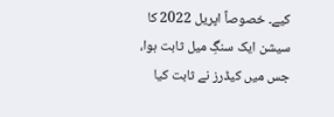کیے۔ خصوصاً اپریل 2022 کا سیشن ایک سنگِ میل ثابت ہوا، جس میں کیڈرز نے ثابت کیا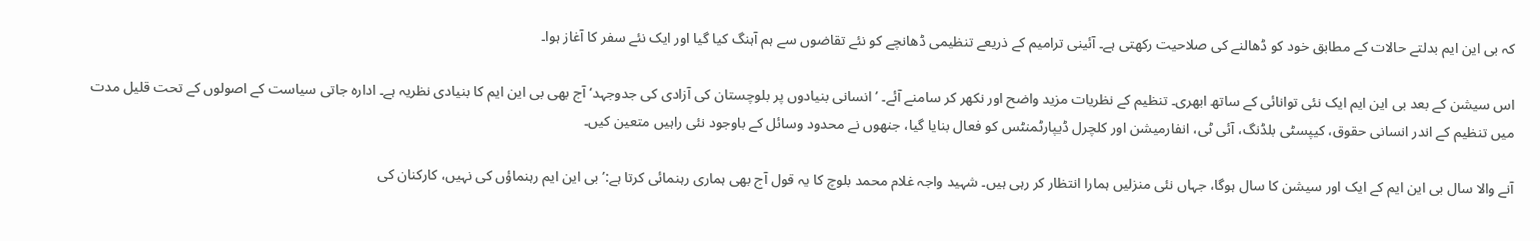کہ بی این ایم بدلتے حالات کے مطابق خود کو ڈھالنے کی صلاحیت رکھتی ہے۔ آئینی ترامیم کے ذریعے تنظیمی ڈھانچے کو نئے تقاضوں سے ہم آہنگ کیا گیا اور ایک نئے سفر کا آغاز ہوا۔

اس سیشن کے بعد بی این ایم ایک نئی توانائی کے ساتھ ابھری۔ تنظیم کے نظریات مزید واضح اور نکھر کر سامنے آئے۔ ’ انسانی بنیادوں پر بلوچستان کی آزادی کی جدوجہد‘ آج بھی بی این ایم کا بنیادی نظریہ ہے۔ ادارہ جاتی سیاست کے اصولوں کے تحت قلیل مدت میں تنظیم کے اندر انسانی حقوق، کیپسٹی بلڈنگ، آئی ٹی، انفارمیشن اور کلچرل ڈیپارٹمنٹس کو فعال بنایا گیا، جنھوں نے محدود وسائل کے باوجود نئی راہیں متعین کیں۔

آنے والا سال بی این ایم کے ایک اور سیشن کا سال ہوگا، جہاں نئی منزلیں ہمارا انتظار کر رہی ہیں۔ شہید واجہ غلام محمد بلوچ کا یہ قول آج بھی ہماری رہنمائی کرتا ہے:’ بی این ایم رہنماؤں کی نہیں، کارکنان کی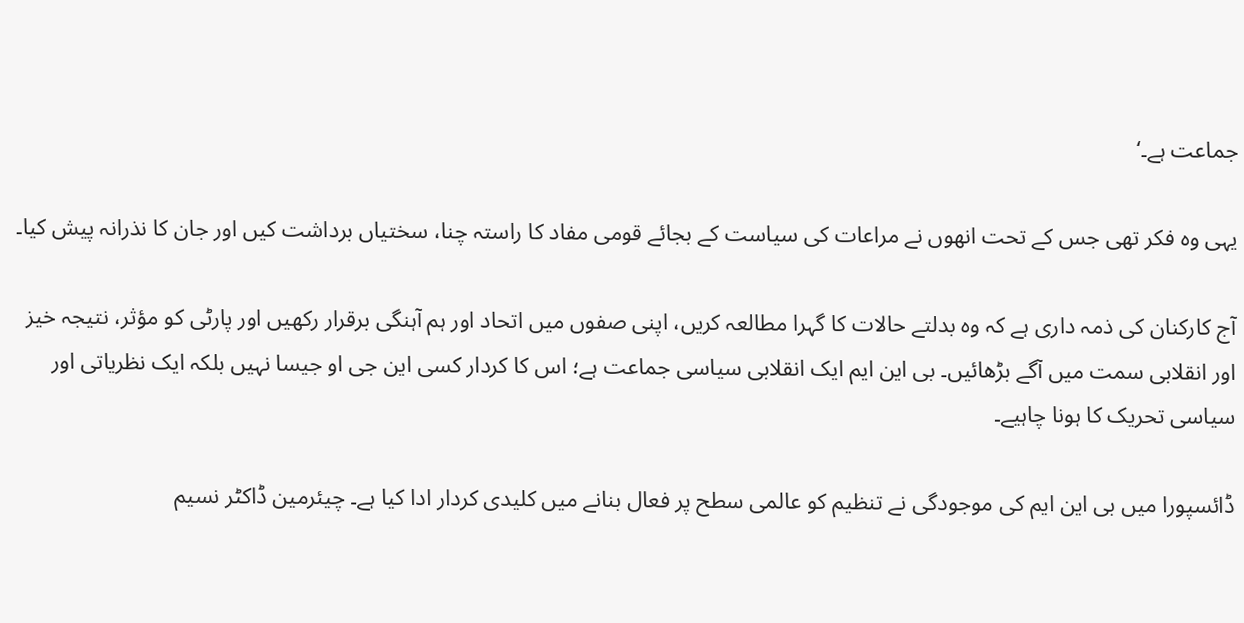جماعت ہے۔‘

یہی وہ فکر تھی جس کے تحت انھوں نے مراعات کی سیاست کے بجائے قومی مفاد کا راستہ چنا، سختیاں برداشت کیں اور جان کا نذرانہ پیش کیا۔

آج کارکنان کی ذمہ داری ہے کہ وہ بدلتے حالات کا گہرا مطالعہ کریں، اپنی صفوں میں اتحاد اور ہم آہنگی برقرار رکھیں اور پارٹی کو مؤثر، نتیجہ خیز اور انقلابی سمت میں آگے بڑھائیں۔ بی این ایم ایک انقلابی سیاسی جماعت ہے؛ اس کا کردار کسی این جی او جیسا نہیں بلکہ ایک نظریاتی اور سیاسی تحریک کا ہونا چاہیے۔

ڈائسپورا میں بی این ایم کی موجودگی نے تنظیم کو عالمی سطح پر فعال بنانے میں کلیدی کردار ادا کیا ہے۔ چیئرمین ڈاکٹر نسیم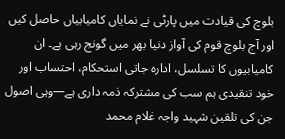بلوچ کی قیادت میں پارٹی نے نمایاں کامیابیاں حاصل کیں اور آج بلوچ قوم کی آواز دنیا بھر میں گونج رہی ہے۔ ان کامیابیوں کا تسلسل، ادارہ جاتی استحکام، احتساب اور خود تنقیدی ہم سب کی مشترکہ ذمہ داری ہے—وہی اصول جن کی تلقین شہید واجہ غلام محمد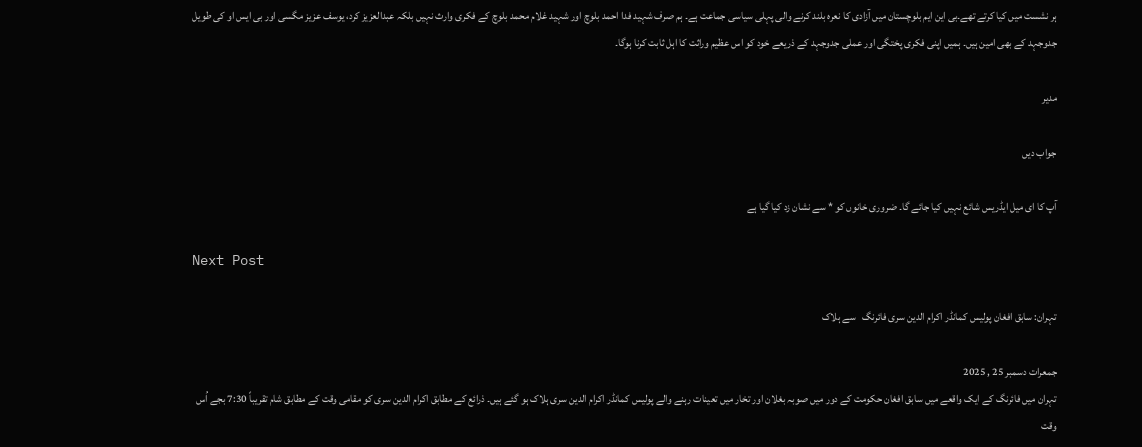ہر نشست میں کیا کرتے تھے۔بی این ایم بلوچستان میں آزادی کا نعرہ بلند کرنے والی پہلی سیاسی جماعت ہے۔ ہم صرف شہید فدا احمد بلوچ اور شہید غلام محمد بلوچ کے فکری وارث نہیں بلکہ عبدالعزیز کرد، یوسف عزیز مگسی اور بی ایس او کی طویل جدوجہد کے بھی امین ہیں۔ ہمیں اپنی فکری پختگی اور عملی جدوجہد کے ذریعے خود کو اس عظیم وراثت کا اہل ثابت کرنا ہوگا۔

مدیر

جواب دیں

آپ کا ای میل ایڈریس شائع نہیں کیا جائے گا۔ ضروری خانوں کو * سے نشان زد کیا گیا ہے

Next Post

تہران: سابق افغان پولیس کمانڈر اکرام الدین سری فائرنگ   سے ہلاک

جمعرات دسمبر 25 , 2025
تہران میں فائرنگ کے ایک واقعے میں سابق افغان حکومت کے دور میں صوبہ بغلان اور تخار میں تعینات رہنے والے پولیس کمانڈر اکرام الدین سری ہلاک ہو گئے ہیں۔ ذرائع کے مطابق اکرام الدین سری کو مقامی وقت کے مطابق شام تقریباً 7:30 بجے اُس وقت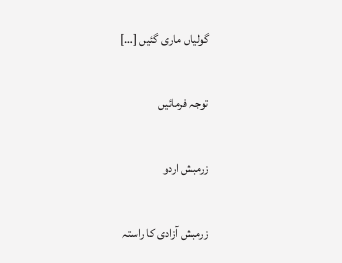گولیاں ماری گئیں […]

توجہ فرمائیں

زرمبش اردو

زرمبش آزادی کا راستہ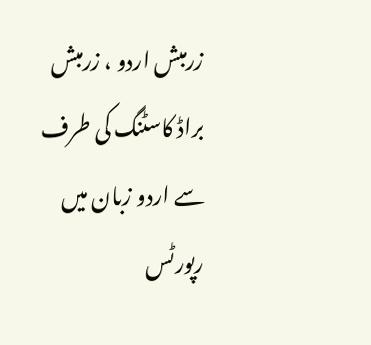زرمبش اردو ، زرمبش براڈ کاسٹنگ کی طرف سے اردو زبان میں رپورٹس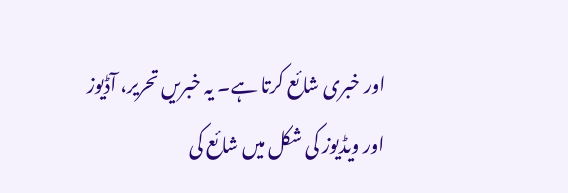اور خبری شائع کرتا ہے۔ یہ خبریں تحریر، آڈیوز اور ویڈیوز کی شکل میں شائع کی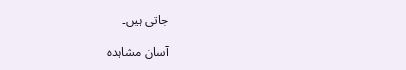جاتی ہیں۔

آسان مشاہدہ